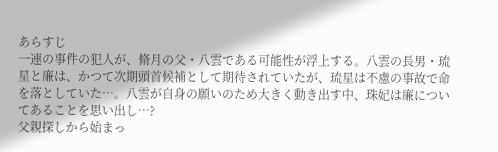あらすじ
一連の事件の犯人が、脩月の父・八雲である可能性が浮上する。八雲の長男・琉星と廉は、かつて次期頭首候補として期待されていたが、琉星は不慮の事故で命を落としていた…。八雲が自身の願いのため大きく動き出す中、珠妃は廉についてあることを思い出し…?
父親探しから始まっ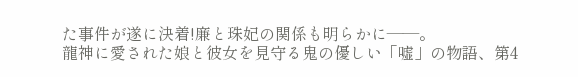た事件が遂に決着!廉と珠妃の関係も明らかに――。
龍神に愛された娘と彼女を見守る鬼の優しい「嘘」の物語、第4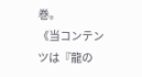巻。
《当コンテンツは『龍の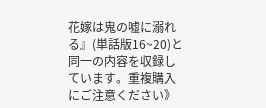花嫁は鬼の嘘に溺れる』(単話版16~20)と同一の内容を収録しています。重複購入にご注意ください》